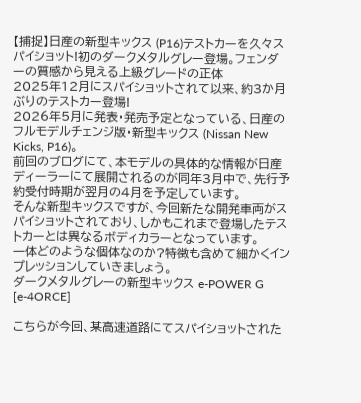【捕捉】日産の新型キックス (P16)テストカーを久々スパイショット!初のダークメタルグレー登場。フェンダーの質感から見える上級グレードの正体
2025年12月にスパイショットされて以来、約3か月ぶりのテストカー登場!
2026年5月に発表・発売予定となっている、日産のフルモデルチェンジ版・新型キックス (Nissan New Kicks, P16)。
前回のブログにて、本モデルの具体的な情報が日産ディーラーにて展開されるのが同年3月中で、先行予約受付時期が翌月の4月を予定しています。
そんな新型キックスですが、今回新たな開発車両がスパイショットされており、しかもこれまで登場したテストカーとは異なるボディカラーとなっています。
一体どのような個体なのか?特徴も含めて細かくインプレッションしていきましょう。
ダークメタルグレーの新型キックス e-POWER G [e-4ORCE]

こちらが今回、某高速道路にてスパイショットされた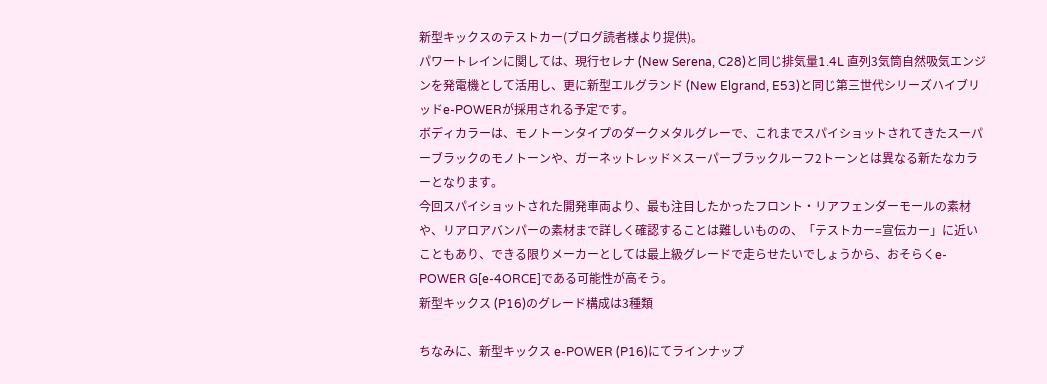新型キックスのテストカー(ブログ読者様より提供)。
パワートレインに関しては、現行セレナ (New Serena, C28)と同じ排気量1.4L 直列3気筒自然吸気エンジンを発電機として活用し、更に新型エルグランド (New Elgrand, E53)と同じ第三世代シリーズハイブリッドe-POWERが採用される予定です。
ボディカラーは、モノトーンタイプのダークメタルグレーで、これまでスパイショットされてきたスーパーブラックのモノトーンや、ガーネットレッド×スーパーブラックルーフ2トーンとは異なる新たなカラーとなります。
今回スパイショットされた開発車両より、最も注目したかったフロント・リアフェンダーモールの素材や、リアロアバンパーの素材まで詳しく確認することは難しいものの、「テストカー=宣伝カー」に近いこともあり、できる限りメーカーとしては最上級グレードで走らせたいでしょうから、おそらくe-POWER G[e-4ORCE]である可能性が高そう。
新型キックス (P16)のグレード構成は3種類

ちなみに、新型キックス e-POWER (P16)にてラインナップ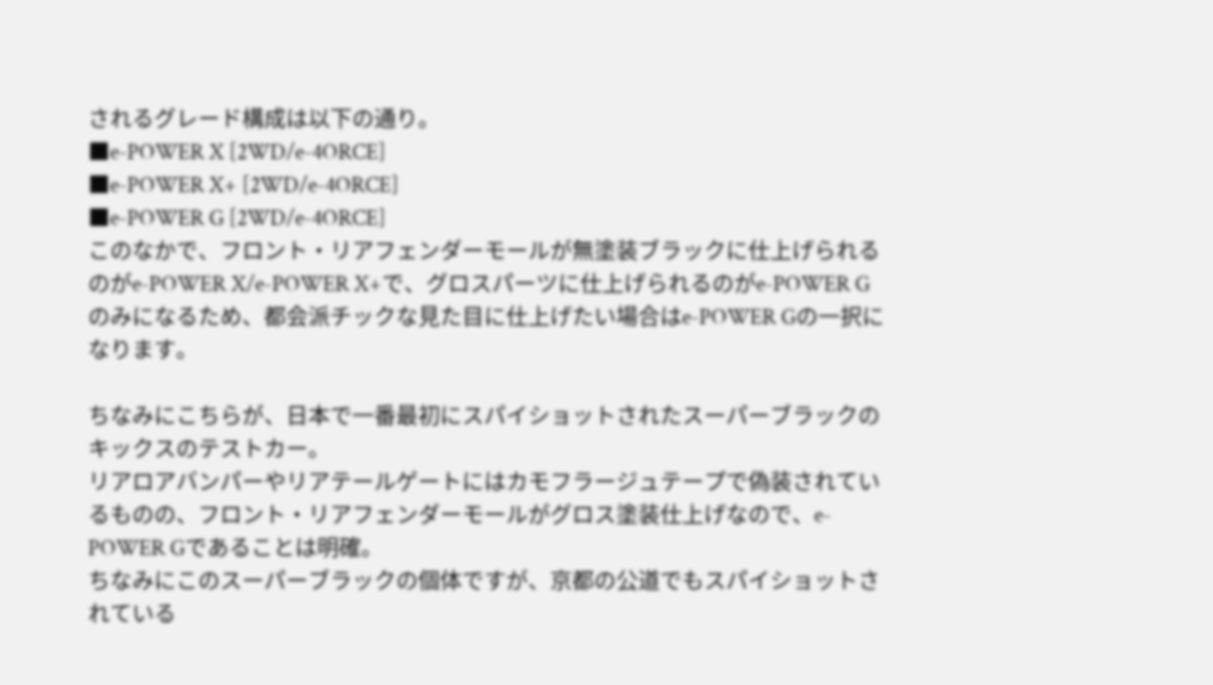されるグレード構成は以下の通り。
■e-POWER X [2WD/e-4ORCE]
■e-POWER X+ [2WD/e-4ORCE]
■e-POWER G [2WD/e-4ORCE]
このなかで、フロント・リアフェンダーモールが無塗装ブラックに仕上げられるのがe-POWER X/e-POWER X+で、グロスパーツに仕上げられるのがe-POWER Gのみになるため、都会派チックな見た目に仕上げたい場合はe-POWER Gの一択になります。

ちなみにこちらが、日本で一番最初にスパイショットされたスーパーブラックのキックスのテストカー。
リアロアバンパーやリアテールゲートにはカモフラージュテープで偽装されているものの、フロント・リアフェンダーモールがグロス塗装仕上げなので、e-POWER Gであることは明確。
ちなみにこのスーパーブラックの個体ですが、京都の公道でもスパイショットされている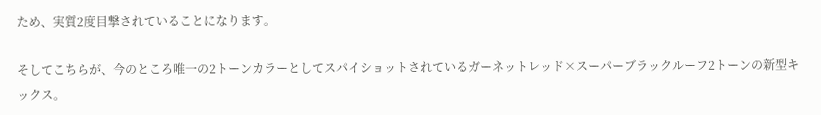ため、実質2度目撃されていることになります。

そしてこちらが、今のところ唯一の2トーンカラーとしてスパイショットされているガーネットレッド×スーパーブラックルーフ2トーンの新型キックス。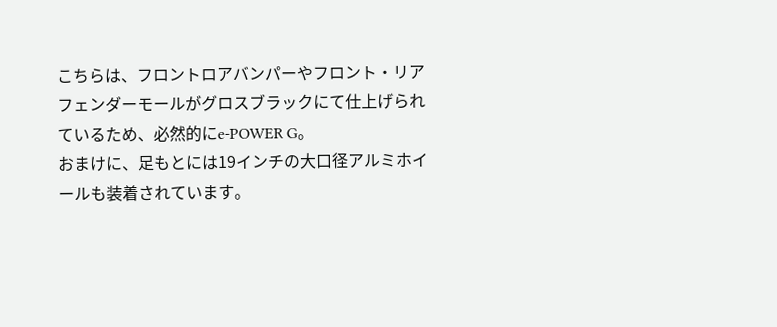こちらは、フロントロアバンパーやフロント・リアフェンダーモールがグロスブラックにて仕上げられているため、必然的にe-POWER G。
おまけに、足もとには19インチの大口径アルミホイールも装着されています。